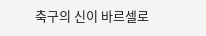축구의 신이 바르셀로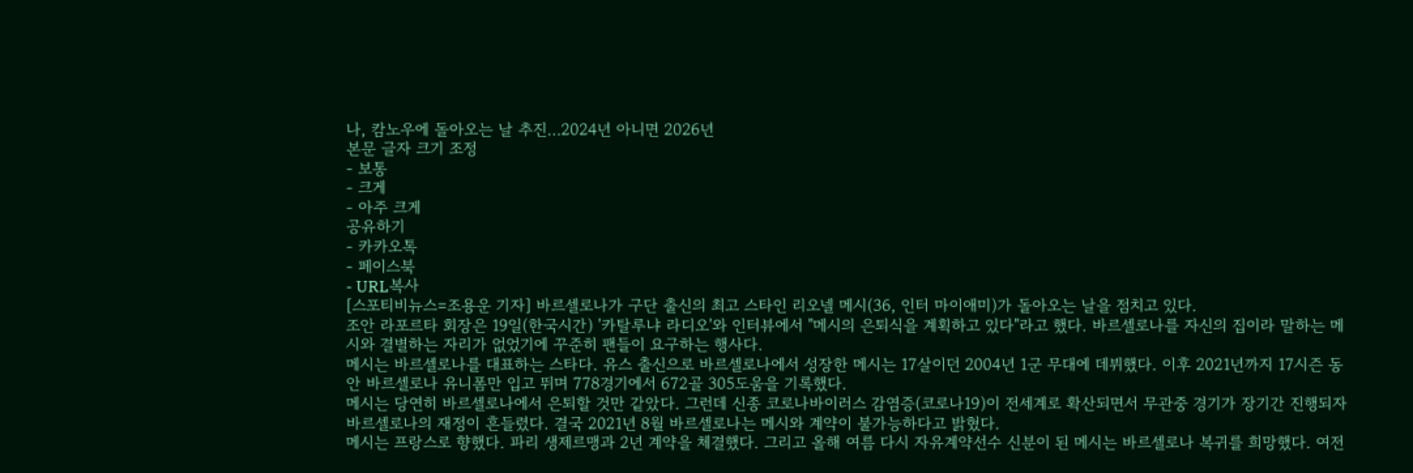나, 캄노우에 돌아오는 날 추진…2024년 아니면 2026년
본문 글자 크기 조정
- 보통
- 크게
- 아주 크게
공유하기
- 카카오톡
- 페이스북
- URL복사
[스포티비뉴스=조용운 기자] 바르셀로나가 구단 출신의 최고 스타인 리오넬 메시(36, 인터 마이애미)가 돌아오는 날을 점치고 있다.
조안 라포르타 회장은 19일(한국시간) '카탈루냐 라디오'와 인터뷰에서 "메시의 은퇴식을 계획하고 있다"라고 했다. 바르셀로나를 자신의 집이라 말하는 메시와 결별하는 자리가 없었기에 꾸준히 팬들이 요구하는 행사다.
메시는 바르셀로나를 대표하는 스타다. 유스 출신으로 바르셀로나에서 성장한 메시는 17살이던 2004년 1군 무대에 데뷔했다. 이후 2021년까지 17시즌 동안 바르셀로나 유니폼만 입고 뛰며 778경기에서 672골 305도움을 기록했다.
메시는 당연히 바르셀로나에서 은퇴할 것만 같았다. 그런데 신종 코로나바이러스 감염증(코로나19)이 전세계로 확산되면서 무관중 경기가 장기간 진행되자 바르셀로나의 재정이 흔들렸다. 결국 2021년 8월 바르셀로나는 메시와 계약이 불가능하다고 밝혔다.
메시는 프랑스로 향했다. 파리 생제르맹과 2년 계약을 체결했다. 그리고 올해 여름 다시 자유계약선수 신분이 된 메시는 바르셀로나 복귀를 희망했다. 여전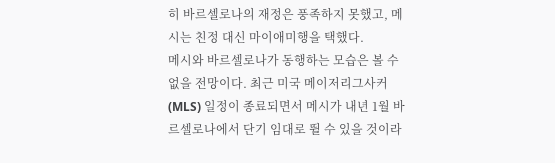히 바르셀로나의 재정은 풍족하지 못했고, 메시는 친정 대신 마이애미행을 택했다.
메시와 바르셀로나가 동행하는 모습은 볼 수 없을 전망이다. 최근 미국 메이저리그사커(MLS) 일정이 종료되면서 메시가 내년 1월 바르셀로나에서 단기 임대로 뛸 수 있을 것이라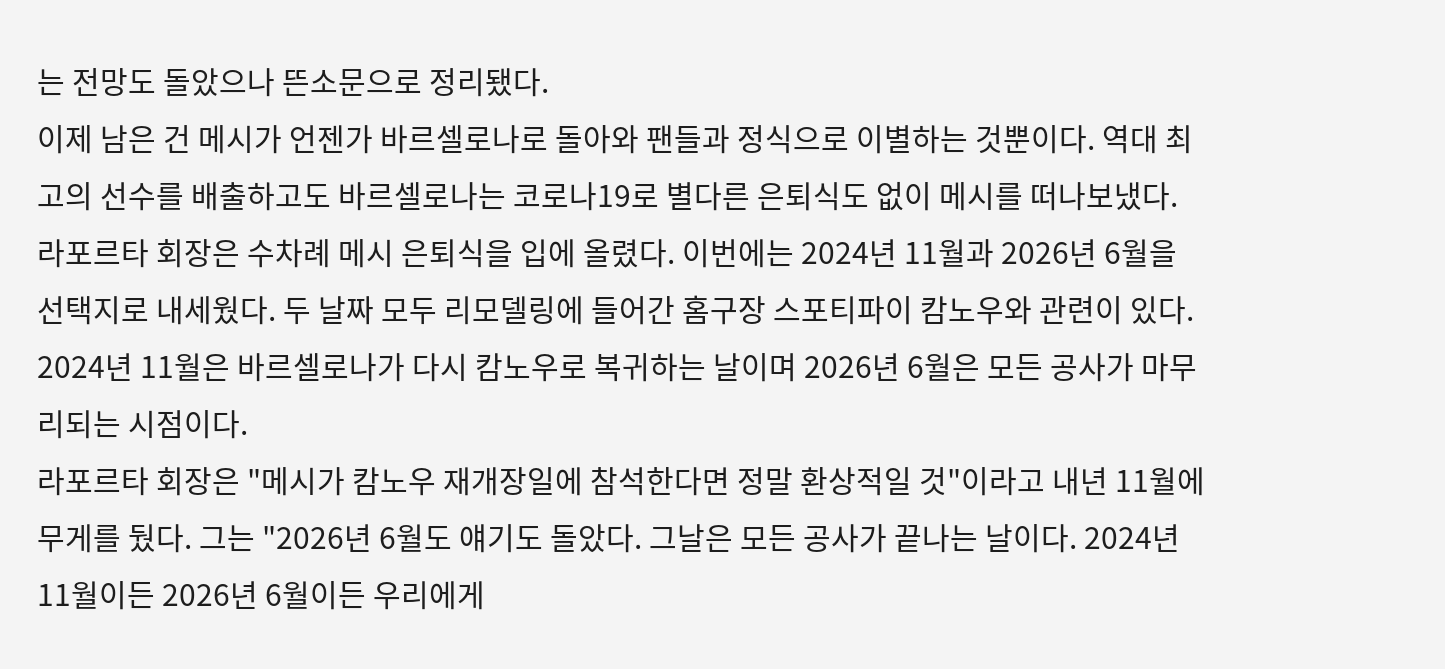는 전망도 돌았으나 뜬소문으로 정리됐다.
이제 남은 건 메시가 언젠가 바르셀로나로 돌아와 팬들과 정식으로 이별하는 것뿐이다. 역대 최고의 선수를 배출하고도 바르셀로나는 코로나19로 별다른 은퇴식도 없이 메시를 떠나보냈다.
라포르타 회장은 수차례 메시 은퇴식을 입에 올렸다. 이번에는 2024년 11월과 2026년 6월을 선택지로 내세웠다. 두 날짜 모두 리모델링에 들어간 홈구장 스포티파이 캄노우와 관련이 있다. 2024년 11월은 바르셀로나가 다시 캄노우로 복귀하는 날이며 2026년 6월은 모든 공사가 마무리되는 시점이다.
라포르타 회장은 "메시가 캄노우 재개장일에 참석한다면 정말 환상적일 것"이라고 내년 11월에 무게를 뒀다. 그는 "2026년 6월도 얘기도 돌았다. 그날은 모든 공사가 끝나는 날이다. 2024년 11월이든 2026년 6월이든 우리에게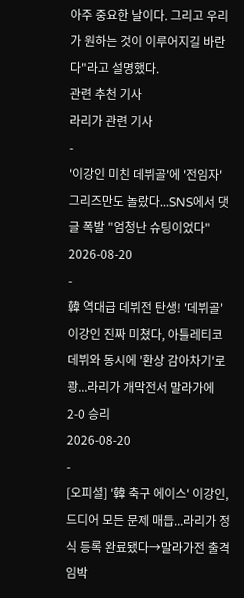아주 중요한 날이다. 그리고 우리가 원하는 것이 이루어지길 바란다"라고 설명했다.
관련 추천 기사
라리가 관련 기사
-
'이강인 미친 데뷔골'에 '전임자' 그리즈만도 놀랐다...SNS에서 댓글 폭발 "엄청난 슈팅이었다"
2026-08-20
-
韓 역대급 데뷔전 탄생! '데뷔골' 이강인 진짜 미쳤다, 아틀레티코 데뷔와 동시에 '환상 감아차기'로 쾅...라리가 개막전서 말라가에 2-0 승리
2026-08-20
-
[오피셜] '韓 축구 에이스' 이강인, 드디어 모든 문제 매듭...라리가 정식 등록 완료됐다→말라가전 출격 임박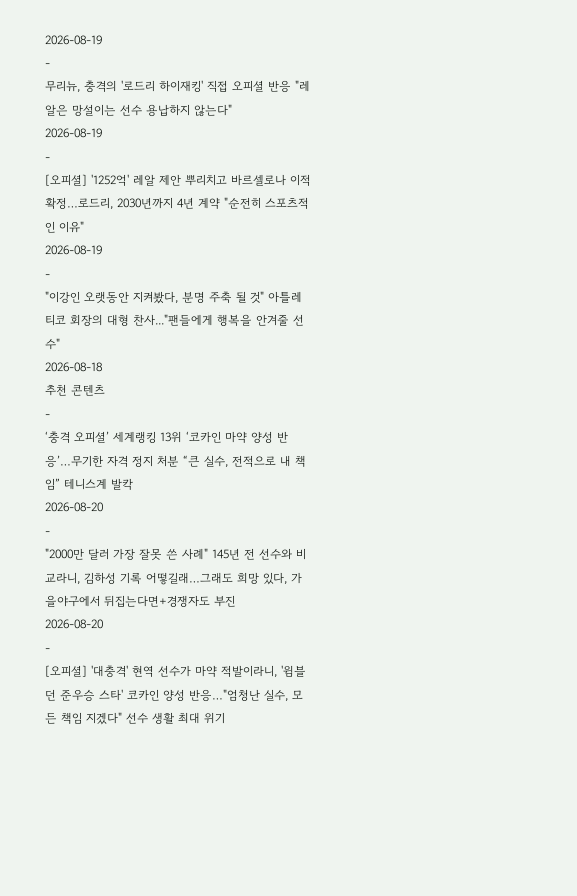2026-08-19
-
무리뉴, 충격의 '로드리 하이재킹' 직접 오피셜 반응 "레알은 망설이는 선수 용납하지 않는다"
2026-08-19
-
[오피셜] '1252억' 레알 제안 뿌리치고 바르셀로나 이적 확정…로드리, 2030년까지 4년 계약 "순전히 스포츠적인 이유"
2026-08-19
-
"이강인 오랫동안 지켜봤다, 분명 주축 될 것" 아틀레티코 회장의 대형 찬사..."팬들에게 행복을 안겨줄 선수"
2026-08-18
추천 콘텐츠
-
‘충격 오피셜’ 세계랭킹 13위 ‘코카인 마약 양성 반응’…무기한 자격 정지 처분 “큰 실수, 전적으로 내 책임” 테니스계 발칵
2026-08-20
-
"2000만 달러 가장 잘못 쓴 사례" 145년 전 선수와 비교라니, 김하성 기록 어떻길래…그래도 희망 있다, 가을야구에서 뒤집는다면+경쟁자도 부진
2026-08-20
-
[오피셜] '대충격' 현역 선수가 마약 적발이라니, '윔블던 준우승 스타' 코카인 양성 반응…"엄청난 실수, 모든 책임 지겠다" 선수 생활 최대 위기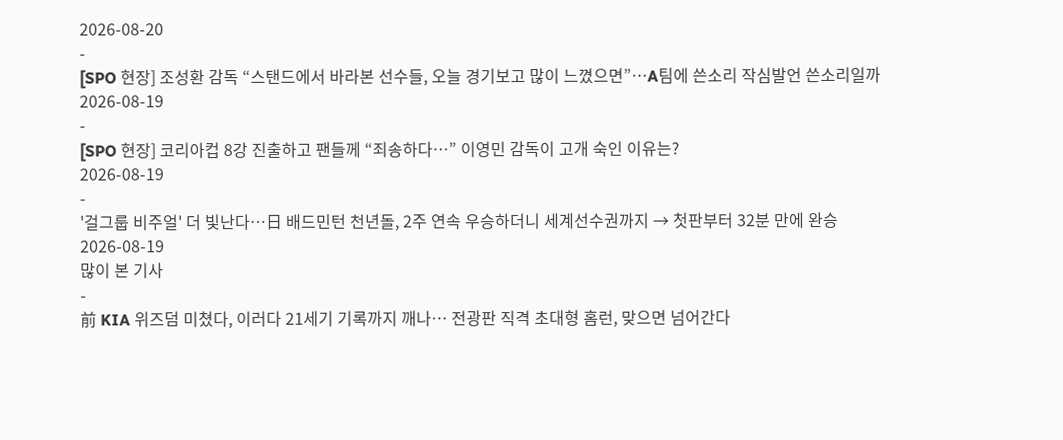2026-08-20
-
[SPO 현장] 조성환 감독 “스탠드에서 바라본 선수들, 오늘 경기보고 많이 느꼈으면”…A팀에 쓴소리 작심발언 쓴소리일까
2026-08-19
-
[SPO 현장] 코리아컵 8강 진출하고 팬들께 “죄송하다…” 이영민 감독이 고개 숙인 이유는?
2026-08-19
-
'걸그룹 비주얼' 더 빛난다…日 배드민턴 천년돌, 2주 연속 우승하더니 세계선수권까지 → 첫판부터 32분 만에 완승
2026-08-19
많이 본 기사
-
前 KIA 위즈덤 미쳤다, 이러다 21세기 기록까지 깨나… 전광판 직격 초대형 홈런, 맞으면 넘어간다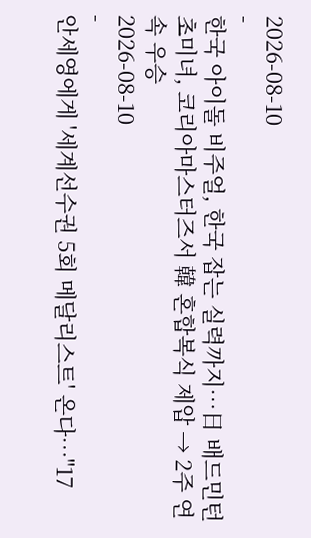2026-08-10
-
한국 아이돌 비주얼, 한국 잡는 실력까지…日 배드민턴 초미녀, 코리아마스터즈서 韓 혼합복식 제압 → 2주 연속 우승
2026-08-10
-
안세영에게 '세계선수권 5회 메달리스트' 온다…"17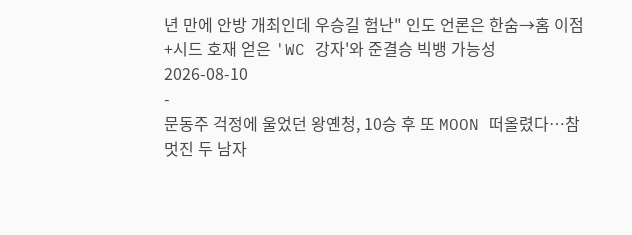년 만에 안방 개최인데 우승길 험난" 인도 언론은 한숨→홈 이점+시드 호재 얻은 'WC 강자'와 준결승 빅뱅 가능성
2026-08-10
-
문동주 걱정에 울었던 왕옌청, 10승 후 또 MOON 떠올렸다…참 멋진 두 남자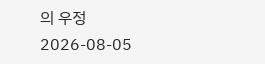의 우정
2026-08-05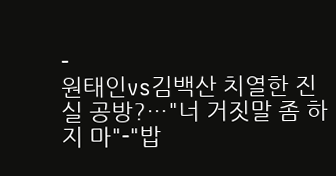-
원태인vs김백산 치열한 진실 공방?…"너 거짓말 좀 하지 마"-"밥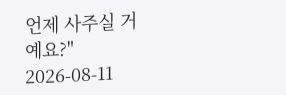언제 사주실 거예요?"
2026-08-11